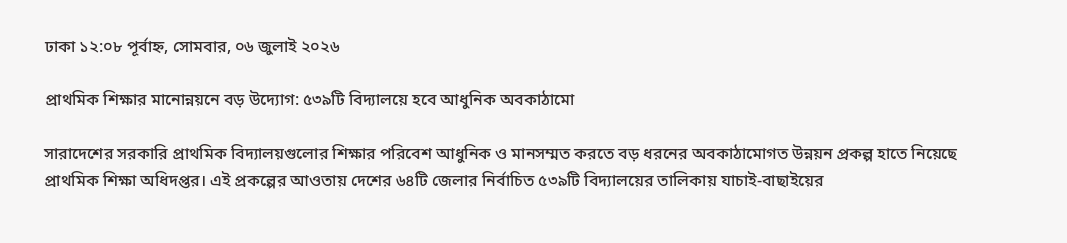ঢাকা ১২:০৮ পূর্বাহ্ন, সোমবার, ০৬ জুলাই ২০২৬

প্রাথমিক শিক্ষার মানোন্নয়নে বড় উদ্যোগ: ৫৩৯টি বিদ্যালয়ে হবে আধুনিক অবকাঠামো

সারাদেশের সরকারি প্রাথমিক বিদ্যালয়গুলোর শিক্ষার পরিবেশ আধুনিক ও মানসম্মত করতে বড় ধরনের অবকাঠামোগত উন্নয়ন প্রকল্প হাতে নিয়েছে প্রাথমিক শিক্ষা অধিদপ্তর। এই প্রকল্পের আওতায় দেশের ৬৪টি জেলার নির্বাচিত ৫৩৯টি বিদ্যালয়ের তালিকায় যাচাই-বাছাইয়ের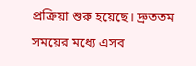প্রক্রিয়া শুরু হয়েছে। দ্রুততম সময়ের মধ্যে এসব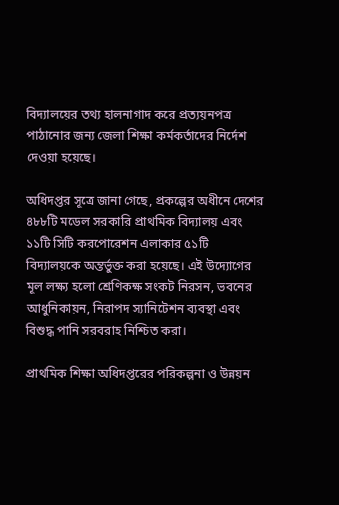বিদ্যালয়ের তথ্য হালনাগাদ করে প্রত্যয়নপত্র পাঠানোর জন্য জেলা শিক্ষা কর্মকর্তাদের নির্দেশ দেওয়া হয়েছে।

অধিদপ্তর সূত্রে জানা গেছে, প্রকল্পের অধীনে দেশের ৪৮৮টি মডেল সরকারি প্রাথমিক বিদ্যালয় এবং ১১টি সিটি করপোরেশন এলাকার ৫১টি বিদ্যালয়কে অন্তর্ভুক্ত করা হয়েছে। এই উদ্যোগের মূল লক্ষ্য হলো শ্রেণিকক্ষ সংকট নিরসন, ভবনের আধুনিকায়ন, নিরাপদ স্যানিটেশন ব্যবস্থা এবং বিশুদ্ধ পানি সরবরাহ নিশ্চিত করা।

প্রাথমিক শিক্ষা অধিদপ্তরের পরিকল্পনা ও উন্নয়ন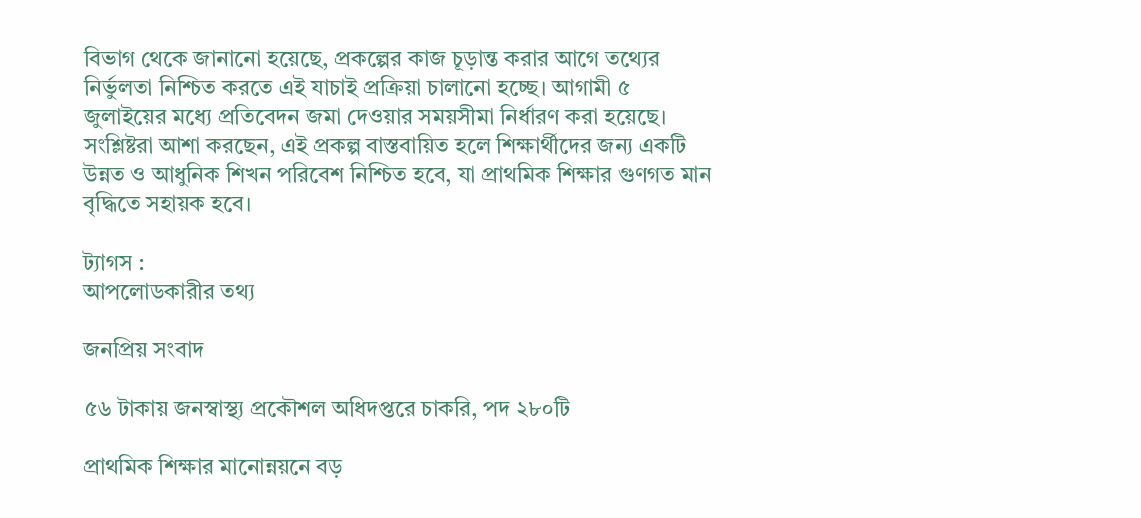বিভাগ থেকে জানানো হয়েছে, প্রকল্পের কাজ চূড়ান্ত করার আগে তথ্যের নির্ভুলতা নিশ্চিত করতে এই যাচাই প্রক্রিয়া চালানো হচ্ছে। আগামী ৫ জুলাইয়ের মধ্যে প্রতিবেদন জমা দেওয়ার সময়সীমা নির্ধারণ করা হয়েছে। সংশ্লিষ্টরা আশা করছেন, এই প্রকল্প বাস্তবায়িত হলে শিক্ষার্থীদের জন্য একটি উন্নত ও আধুনিক শিখন পরিবেশ নিশ্চিত হবে, যা প্রাথমিক শিক্ষার গুণগত মান বৃদ্ধিতে সহায়ক হবে।

ট্যাগস :
আপলোডকারীর তথ্য

জনপ্রিয় সংবাদ

৫৬ টাকায় জনস্বাস্থ্য প্রকৌশল অধিদপ্তরে চাকরি, পদ ২৮০টি

প্রাথমিক শিক্ষার মানোন্নয়নে বড়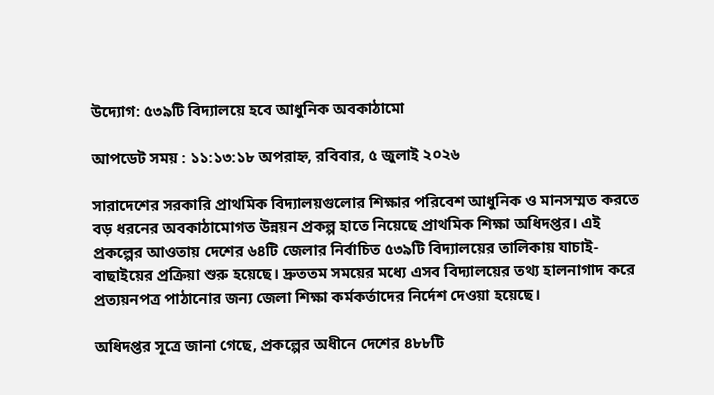উদ্যোগ: ৫৩৯টি বিদ্যালয়ে হবে আধুনিক অবকাঠামো

আপডেট সময় : ১১:১৩:১৮ অপরাহ্ন, রবিবার, ৫ জুলাই ২০২৬

সারাদেশের সরকারি প্রাথমিক বিদ্যালয়গুলোর শিক্ষার পরিবেশ আধুনিক ও মানসম্মত করতে বড় ধরনের অবকাঠামোগত উন্নয়ন প্রকল্প হাতে নিয়েছে প্রাথমিক শিক্ষা অধিদপ্তর। এই প্রকল্পের আওতায় দেশের ৬৪টি জেলার নির্বাচিত ৫৩৯টি বিদ্যালয়ের তালিকায় যাচাই-বাছাইয়ের প্রক্রিয়া শুরু হয়েছে। দ্রুততম সময়ের মধ্যে এসব বিদ্যালয়ের তথ্য হালনাগাদ করে প্রত্যয়নপত্র পাঠানোর জন্য জেলা শিক্ষা কর্মকর্তাদের নির্দেশ দেওয়া হয়েছে।

অধিদপ্তর সূত্রে জানা গেছে, প্রকল্পের অধীনে দেশের ৪৮৮টি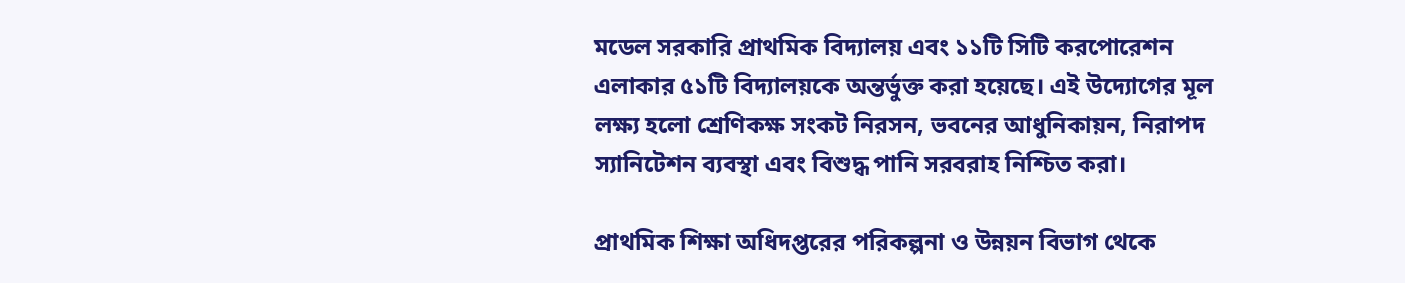মডেল সরকারি প্রাথমিক বিদ্যালয় এবং ১১টি সিটি করপোরেশন এলাকার ৫১টি বিদ্যালয়কে অন্তর্ভুক্ত করা হয়েছে। এই উদ্যোগের মূল লক্ষ্য হলো শ্রেণিকক্ষ সংকট নিরসন, ভবনের আধুনিকায়ন, নিরাপদ স্যানিটেশন ব্যবস্থা এবং বিশুদ্ধ পানি সরবরাহ নিশ্চিত করা।

প্রাথমিক শিক্ষা অধিদপ্তরের পরিকল্পনা ও উন্নয়ন বিভাগ থেকে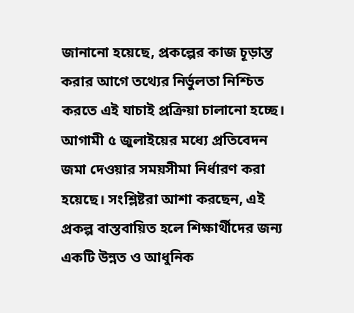জানানো হয়েছে, প্রকল্পের কাজ চূড়ান্ত করার আগে তথ্যের নির্ভুলতা নিশ্চিত করতে এই যাচাই প্রক্রিয়া চালানো হচ্ছে। আগামী ৫ জুলাইয়ের মধ্যে প্রতিবেদন জমা দেওয়ার সময়সীমা নির্ধারণ করা হয়েছে। সংশ্লিষ্টরা আশা করছেন, এই প্রকল্প বাস্তবায়িত হলে শিক্ষার্থীদের জন্য একটি উন্নত ও আধুনিক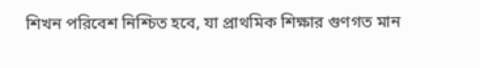শিখন পরিবেশ নিশ্চিত হবে, যা প্রাথমিক শিক্ষার গুণগত মান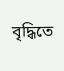বৃদ্ধিতে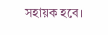সহায়ক হবে।